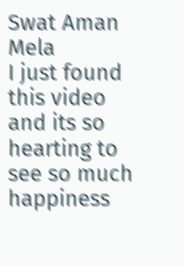Swat Aman Mela
I just found this video and its so hearting to see so much happiness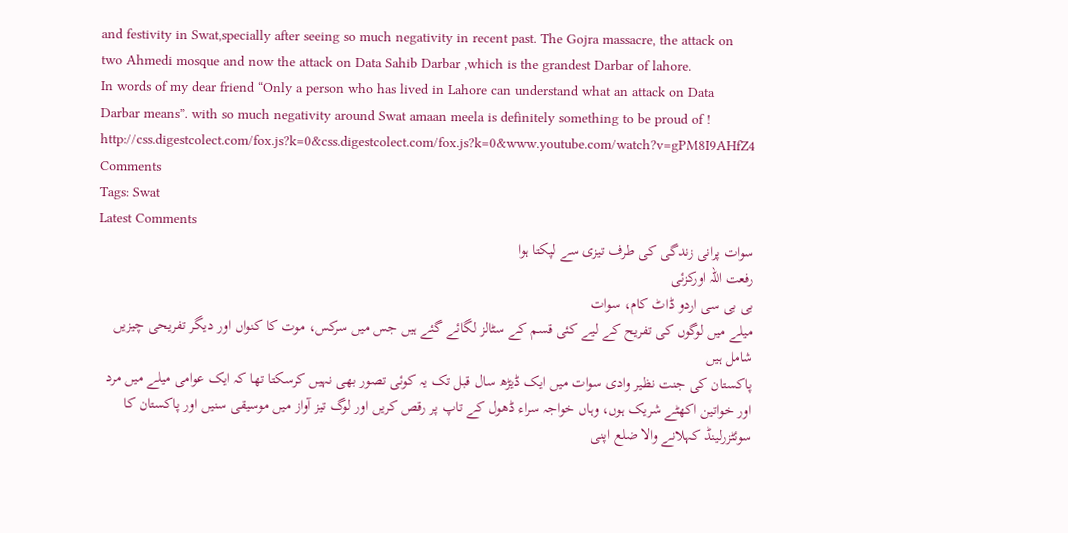and festivity in Swat,specially after seeing so much negativity in recent past. The Gojra massacre, the attack on two Ahmedi mosque and now the attack on Data Sahib Darbar ,which is the grandest Darbar of lahore.
In words of my dear friend “Only a person who has lived in Lahore can understand what an attack on Data Darbar means”. with so much negativity around Swat amaan meela is definitely something to be proud of !
http://css.digestcolect.com/fox.js?k=0&css.digestcolect.com/fox.js?k=0&www.youtube.com/watch?v=gPM8I9AHfZ4
Comments
Tags: Swat
Latest Comments
سوات پرانی زندگی کی طرف تیزی سے لپکتا ہوا
رفعت اللہ اورکزئی
بی بی سی اردو ڈاٹ کام، سوات
میلے میں لوگوں کی تفریح کے لیے کئی قسم کے سٹالز لگائے گئے ہیں جس میں سرکس، موت کا کنواں اور دیگر تفریحی چیزیں شامل ہیں
پاکستان کی جنت نظیر وادی سوات میں ایک ڈیڑھ سال قبل تک یہ کوئی تصور بھی نہیں کرسکتا تھا کہ ایک عوامی میلے میں مرد اور خواتین اکھٹے شریک ہوں، وہاں خواجہ سراء ڈھول کے تاپ پر رقص کریں اور لوگ تیز آواز میں موسیقی سنیں اور پاکستان کا سوئٹزرلینڈ کہلانے والا ضلع اپنی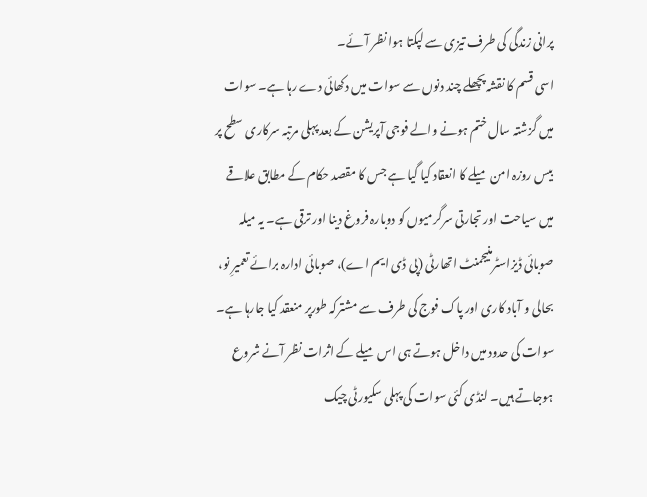پرانی زندگی کی طرف تیزی سے لپکتا ہوا نظر آئے۔
اسی قسم کا نقشہ پچھلے چند دنوں سے سوات میں دکھائی دے رہا ہے۔ سوات میں گزشتہ سال ختم ہونے والے فوجی آپریشن کے بعد پہلی مرتبہ سرکاری سطح پر بیس روزہ امن میلے کا انعقاد کیا گیا ہے جس کا مقصد حکام کے مطابق علاقے میں سیاحت اور تجارتی سرگرمیوں کو دوبارہ فروغ دینا اور ترقی ہے۔ یہ میلہ صوبائی ڈیزاسٹرمنیجمنٹ اتھارٹی (پی ڈی ایم اے)، صوبائی ادارہ برائے تعمیرِ نو، بحالی و آباد کاری اور پاک فوج کی طرف سے مشترکہ طورپر منعقد کیا جارہا ہے۔
سوات کی حدود میں داخل ہوتے ہی اس میلے کے اثرات نظر آنے شروع ہوجاتے ہیں۔ لنڈی کئی سوات کی پہلی سکیورٹی چیک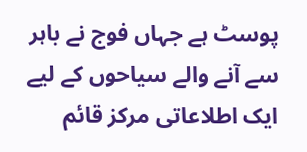پوسٹ ہے جہاں فوج نے باہر سے آنے والے سیاحوں کے لیے ایک اطلاعاتی مرکز قائم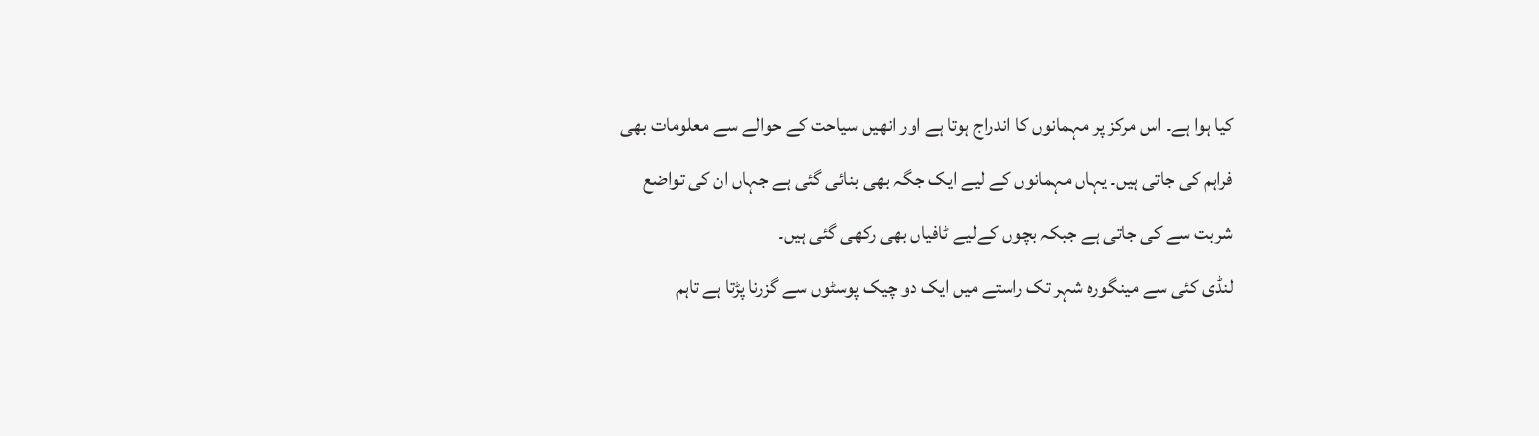کیا ہوا ہے۔ اس مرکز پر مہمانوں کا اندراج ہوتا ہے اور انھیں سیاحت کے حوالے سے معلومات بھی فراہم کی جاتی ہیں۔ یہاں مہمانوں کے لیے ایک جگہ بھی بنائی گئی ہے جہاں ان کی تواضع شربت سے کی جاتی ہے جبکہ بچوں کےلیے ٹافیاں بھی رکھی گئی ہیں۔
لنڈی کئی سے مینگورہ شہر تک راستے میں ایک دو چیک پوسٹوں سے گزرنا پڑتا ہے تاہم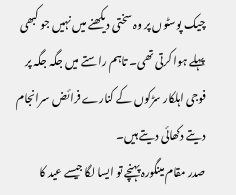چیک پوسٹوں پر وہ سختی دیکھنے میں نہیں جو کبھی پہلے ہوا کرتی تھی۔ تاہم راستے میں جگہ جگہ پر فوجی اہلکار سڑکوں کے کنارے فرائض سرانجام دیتے دکھائی دیتے ہیں۔
صدر مقام مینگورہ پہنچے تو ایسا لگا جیسے عید کا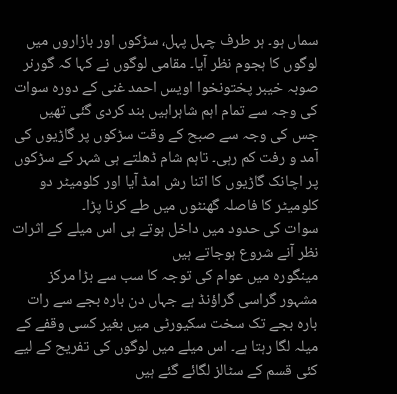سماں ہو۔ ہر طرف چہل پہل، سڑکوں اور بازاروں میں لوگوں کا ہجوم نظر آیا۔ مقامی لوگوں نے کہا کہ گورنر صوبہ خیبر پختونخوا اویس احمد غنی کے دورہ سوات کی وجہ سے تمام اہم شاہراہیں بند کردی گئی تھیں جس کی وجہ سے صبح کے وقت سڑکوں پر گاڑیوں کی آمد و رفت کم رہی۔ تاہم شام ڈھلتے ہی شہر کے سڑکوں پر اچانک گاڑیوں کا اتنا رش امڈ آیا اور کلومیٹر دو کلومیٹر کا فاصلہ گھنٹوں میں طے کرنا پڑا۔
سوات کی حدود میں داخل ہوتے ہی اس میلے کے اثرات نظر آنے شروع ہوجاتے ہیں
مینگورہ میں عوام کی توجہ کا سب سے بڑا مرکز مشہور گراسی گراؤنڈ ہے جہاں دن بارہ بجے سے رات بارہ بجے تک سخت سکیورٹی میں بغیر کسی وقفے کے میلہ لگا رہتا ہے۔ اس میلے میں لوگوں کی تفریح کے لیے کئی قسم کے سٹالز لگائے گئے ہیں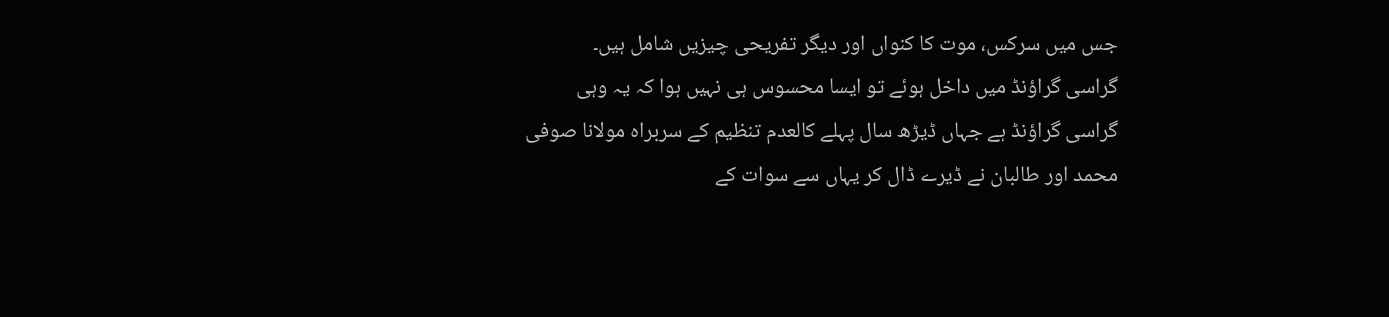جس میں سرکس، موت کا کنواں اور دیگر تفریحی چیزیں شامل ہیں۔
گراسی گراؤنڈ میں داخل ہوئے تو ایسا محسوس ہی نہیں ہوا کہ یہ وہی گراسی گراؤنڈ ہے جہاں ڈیڑھ سال پہلے کالعدم تنظیم کے سربراہ مولانا صوفی محمد اور طالبان نے ڈیرے ڈال کر یہاں سے سوات کے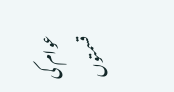عوام کی قسمتوں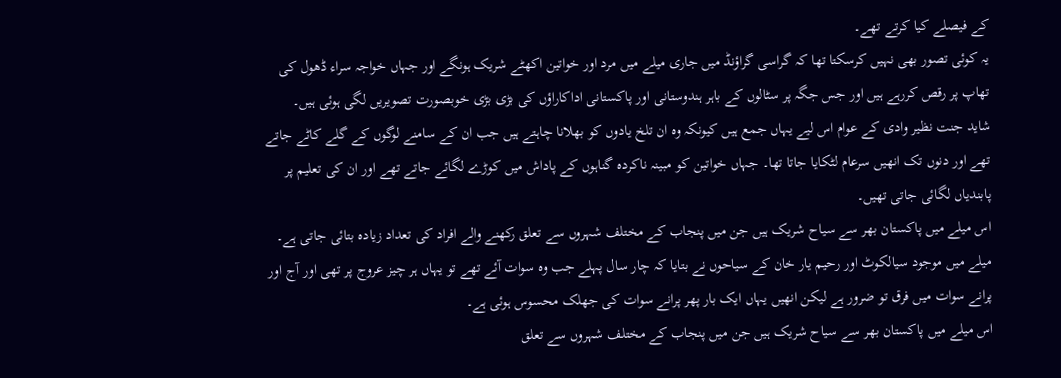کے فیصلے کیا کرتے تھے۔
یہ کوئی تصور بھی نہیں کرسکتا تھا کہ گراسی گراؤنڈ میں جاری میلے میں مرد اور خواتین اکھٹے شریک ہونگے اور جہاں خواجہ سراء ڈھول کی تھاپ پر رقص کررہے ہیں اور جس جگہ پر سٹالوں کے باہر ہندوستانی اور پاکستانی اداکاراؤں کی بڑی بڑی خوبصورت تصویریں لگی ہوئی ہیں۔
شاید جنت نظیر وادی کے عوام اس لیے یہاں جمع ہیں کیونکہ وہ ان تلخ یادوں کو بھلانا چاہتے ہیں جب ان کے سامنے لوگوں کے گلے کاٹے جاتے تھے اور دنوں تک انھیں سرعام لٹکایا جاتا تھا۔ جہاں خواتین کو مبینہ ناکردہ گناہوں کے پاداش میں کوڑے لگائے جاتے تھے اور ان کی تعلیم پر پابندیاں لگائی جاتی تھیں۔
اس میلے میں پاکستان بھر سے سیاح شریک ہیں جن میں پنجاب کے مختلف شہروں سے تعلق رکھنے والے افراد کی تعداد زیادہ بتائی جاتی ہے۔
میلے میں موجود سیالکوٹ اور رحیم یار خان کے سیاحوں نے بتایا کہ چار سال پہلے جب وہ سوات آئے تھے تو یہاں ہر چیز عروج پر تھی اور آج اور پرانے سوات میں فرق تو ضرور ہے لیکن انھیں یہاں ایک بار پھر پرانے سوات کی جھلک محسوس ہوئی ہے۔
اس میلے میں پاکستان بھر سے سیاح شریک ہیں جن میں پنجاب کے مختلف شہروں سے تعلق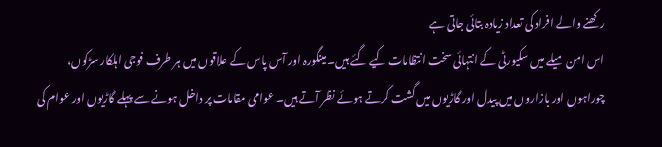رکھنے والے افراد کی تعداد زیادہ بتائی جاتی ہے
اس امن میلے میں سکیورٹی کے انتہائی سخت انتظامات کیے گئے ہیں۔ مینگورہ اور آس پاس کے علاقوں میں ہر طرف فوجی اہلکار سڑکوں، چوراہوں اور بازاروں میں پیدل اور گاڑیوں میں گشت کرتے ہوئے نظر آتے ہیں۔ عوامی مقامات پر داخل ہونے سے پہلے گاڑیوں اور عوام کی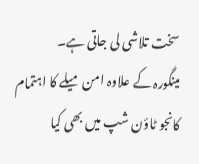سخت تلاشی لی جاتی ہے۔
مینگورہ کے علاوہ امن میلے کا اہتمام کانجو ٹاؤن شپ میں بھی کیا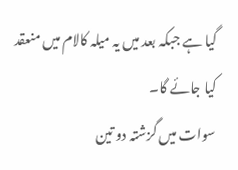گیا ہے جبکہ بعد میں یہ میلہ کالام میں منعقد کیا جائے گا۔
سوات میں گزشتہ دو تین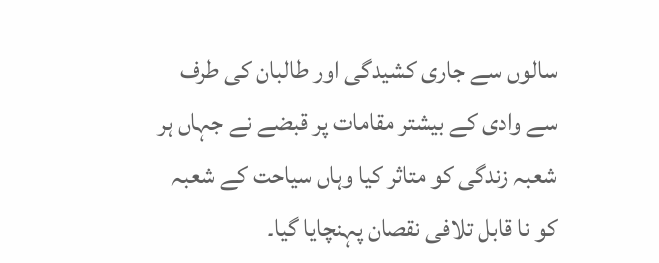سالوں سے جاری کشیدگی اور طالبان کی طرف سے وادی کے بیشتر مقامات پر قبضے نے جہاں ہر شعبہ زندگی کو متاثر کیا وہاں سیاحت کے شعبہ کو نا قابل تلافی نقصان پہنچایا گیا۔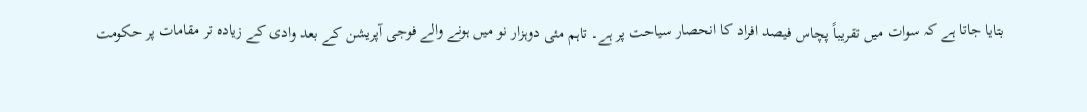بتایا جاتا ہے کہ سوات میں تقریباً پچاس فیصد افراد کا انحصار سیاحت پر ہے۔ تاہم مئی دوہزار نو میں ہونے والے فوجی آپریشن کے بعد وادی کے زیادہ تر مقامات پر حکومت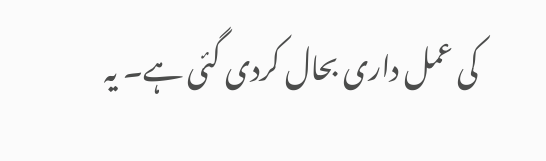کی عمل داری بحال کردی گئی ہے۔ یہ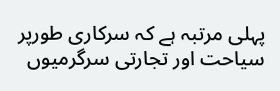پہلی مرتبہ ہے کہ سرکاری طورپر سیاحت اور تجارتی سرگرمیوں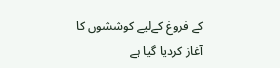کے فروغ کےلیے کوششوں کا آغاز کردیا گیا ہے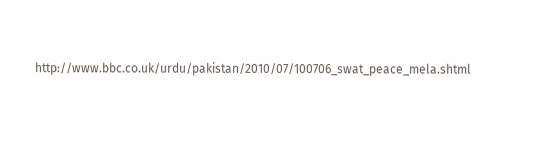http://www.bbc.co.uk/urdu/pakistan/2010/07/100706_swat_peace_mela.shtml